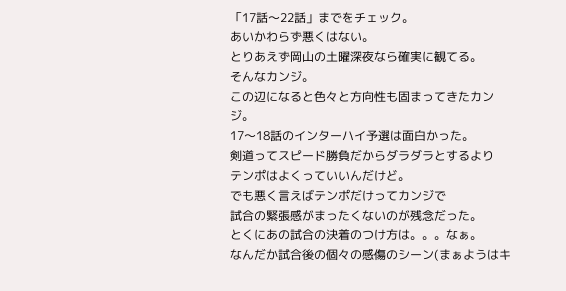「17話〜22話」までをチェック。
あいかわらず悪くはない。
とりあえず岡山の土曜深夜なら確実に観てる。
そんなカンジ。
この辺になると色々と方向性も固まってきたカンジ。
17〜18話のインターハイ予選は面白かった。
剣道ってスピード勝負だからダラダラとするより
テンポはよくっていいんだけど。
でも悪く言えばテンポだけってカンジで
試合の緊張感がまったくないのが残念だった。
とくにあの試合の決着のつけ方は。。。なぁ。
なんだか試合後の個々の感傷のシーン(まぁようはキ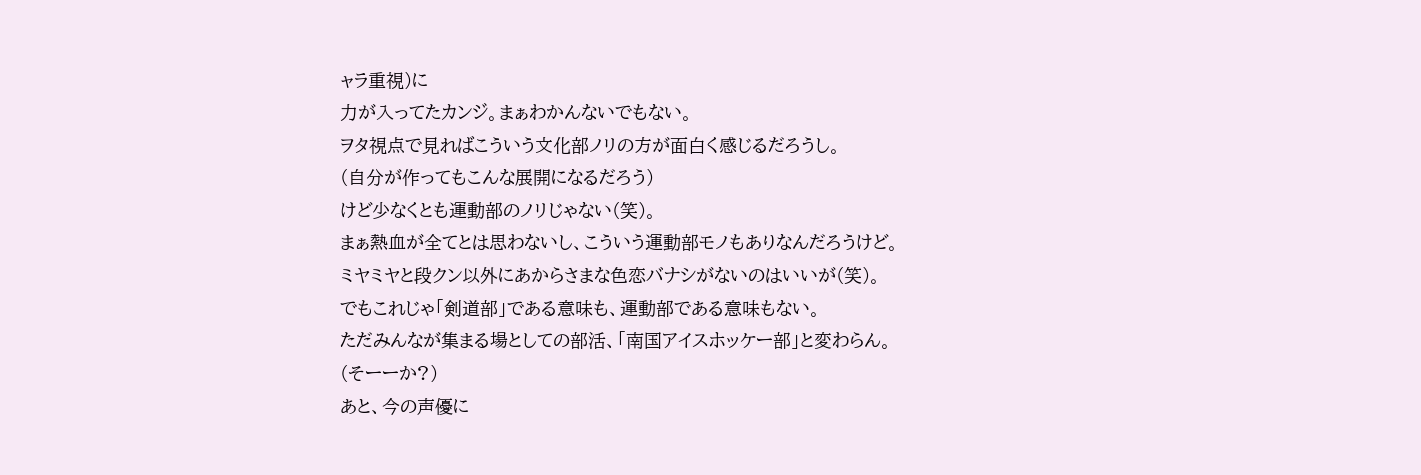ャラ重視)に
力が入ってたカンジ。まぁわかんないでもない。
ヲタ視点で見ればこういう文化部ノリの方が面白く感じるだろうし。
(自分が作ってもこんな展開になるだろう)
けど少なくとも運動部のノリじゃない(笑)。
まぁ熱血が全てとは思わないし、こういう運動部モノもありなんだろうけど。
ミヤミヤと段クン以外にあからさまな色恋バナシがないのはいいが(笑)。
でもこれじゃ「剣道部」である意味も、運動部である意味もない。
ただみんなが集まる場としての部活、「南国アイスホッケー部」と変わらん。
(そーーか?)
あと、今の声優に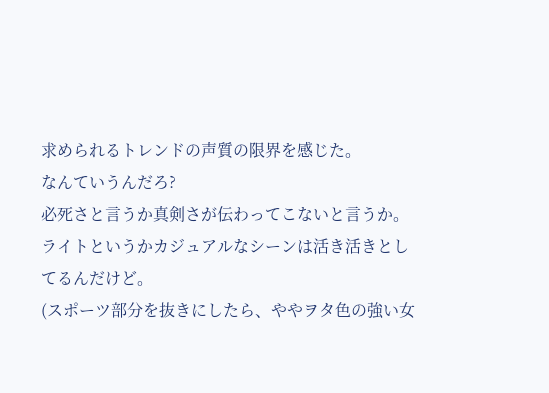求められるトレンドの声質の限界を感じた。
なんていうんだろ?
必死さと言うか真剣さが伝わってこないと言うか。
ライトというかカジュアルなシーンは活き活きとしてるんだけど。
(スポーツ部分を抜きにしたら、ややヲタ色の強い女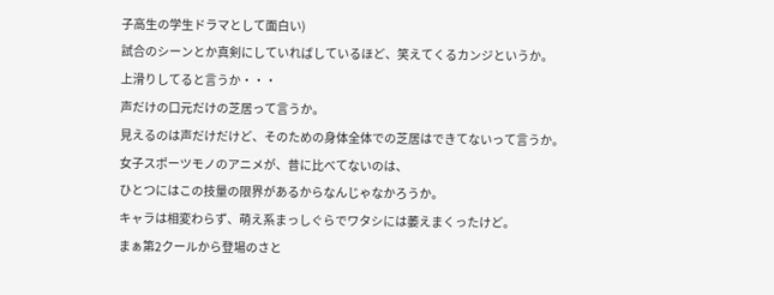子高生の学生ドラマとして面白い)
試合のシーンとか真剣にしていればしているほど、笑えてくるカンジというか。
上滑りしてると言うか・・・
声だけの口元だけの芝居って言うか。
見えるのは声だけだけど、そのための身体全体での芝居はできてないって言うか。
女子スポーツモノのアニメが、昔に比べてないのは、
ひとつにはこの技量の限界があるからなんじゃなかろうか。
キャラは相変わらず、萌え系まっしぐらでワタシには萎えまくったけど。
まぁ第2クールから登場のさと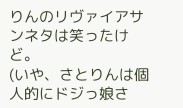りんのリヴァイアサンネタは笑ったけど。
(いや、さとりんは個人的にドジっ娘さ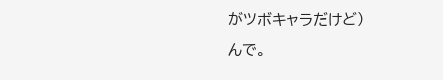がツボキャラだけど)
んで。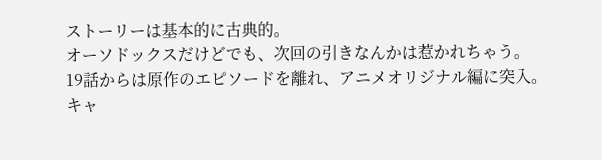ストーリーは基本的に古典的。
オーソドックスだけどでも、次回の引きなんかは惹かれちゃう。
19話からは原作のエピソードを離れ、アニメオリジナル編に突入。
キャ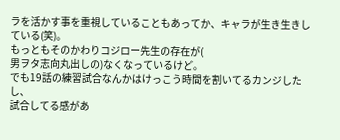ラを活かす事を重視していることもあってか、キャラが生き生きしている(笑)。
もっともそのかわりコジロー先生の存在が(
男ヲタ志向丸出しの)なくなっているけど。
でも19話の練習試合なんかはけっこう時間を割いてるカンジしたし、
試合してる感があ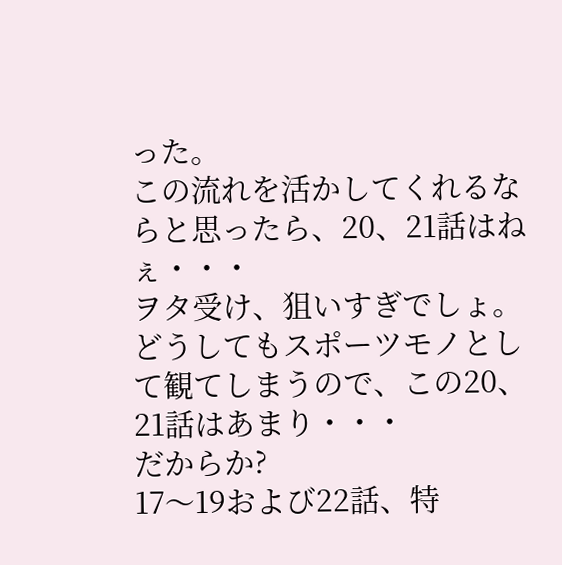った。
この流れを活かしてくれるならと思ったら、20、21話はねぇ・・・
ヲタ受け、狙いすぎでしょ。
どうしてもスポーツモノとして観てしまうので、この20、21話はあまり・・・
だからか?
17〜19および22話、特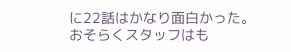に22話はかなり面白かった。
おそらくスタッフはも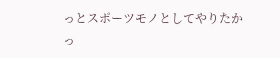っとスポーツモノとしてやりたかっ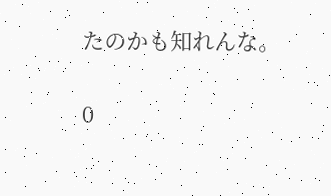たのかも知れんな。

0